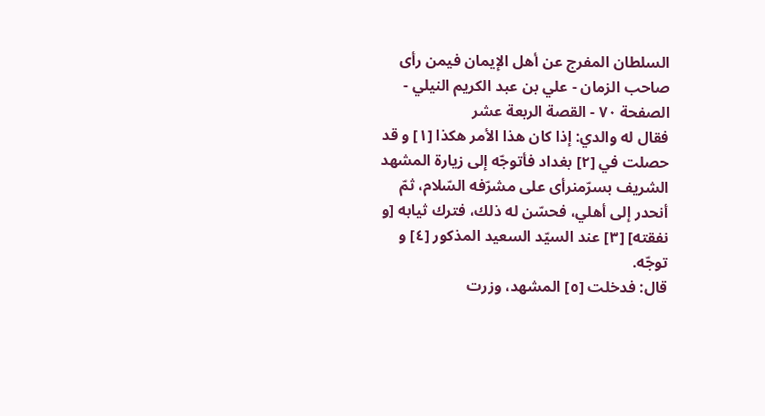السلطان المفرج عن أهل الإيمان فيمن رأى صاحب الزمان - علي بن عبد الكريم النيلي - الصفحة ٧٠ - القصة الربعة عشر
فقال له والدي: إذا كان هذا الأمر هكذا [١] و قد حصلت في [٢] بغداد فأتوجّه إلى زيارة المشهد الشريف بسرّمنرأى على مشرّفه السّلام، ثمّ أنحدر إلى أهلي، فحسّن له ذلك، فترك ثيابه [و نفقته] [٣] عند السيّد السعيد المذكور [٤] و توجّه.
قال: فدخلت [٥] المشهد، وزرت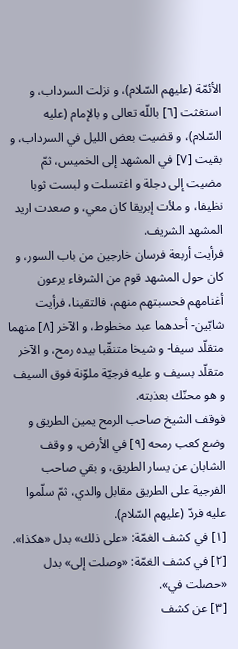الأئمّة (عليهم السّلام)، و نزلت السرداب، و استغثت [٦] باللّه تعالى و بالإمام (عليه السّلام)، و قضيت بعض الليل في السرداب، و بقيت [٧] في المشهد إلى الخميس، ثمّ مضيت إلى دجلة و اغتسلت و لبست ثوبا نظيفا، و ملأت إبريقا كان معي، و صعدت اريد المشهد الشريف.
فرأيت أربعة فرسان خارجين من باب السور، و كان حول المشهد قوم من الشرفاء يرعون أغنامهم فحسبتهم منهم، فالتقينا، فرأيت شابّين- أحدهما عبد مخطوط، و الآخر [٨] منهما متقلّد سيفا- و شيخا متنقّبا بيده رمح، و الآخر متقلّد بسيف و عليه فرجيّة ملوّنة فوق السيف و هو محنّك بعذبته.
فوقف الشيخ صاحب الرمح يمين الطريق و وضع كعب رمحه [٩] في الأرض، و وقف الشابان عن يسار الطريق، و بقي صاحب الفرجية على الطريق مقابل والدي، ثمّ سلّموا عليه فردّ (عليهم السّلام).
[١] في كشف الغمّة: «على ذلك» بدل «هكذا».
[٢] في كشف الغمّة: «وصلت إلى» بدل «حصلت في».
[٣] عن كشف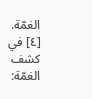الغمّة.
[٤] في كشف الغمّة: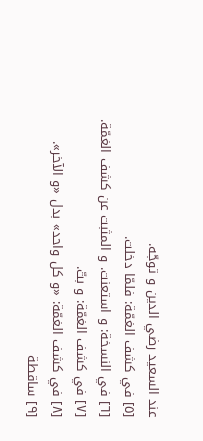عند السعيد رضي الدين و توجّه.
[٥] في كشف الغمّة: فلمّا دخلت.
[٦] في النسخة: و استعنت. و المثبت عن كشف الغمّة.
[٧] في كشف الغمّة: و بتّ.
[٨] في كشف الغمّة: «و كل واحد» بدل «و الآخر».
[٩] ساقطة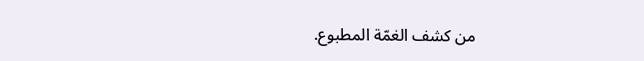من كشف الغمّة المطبوع.